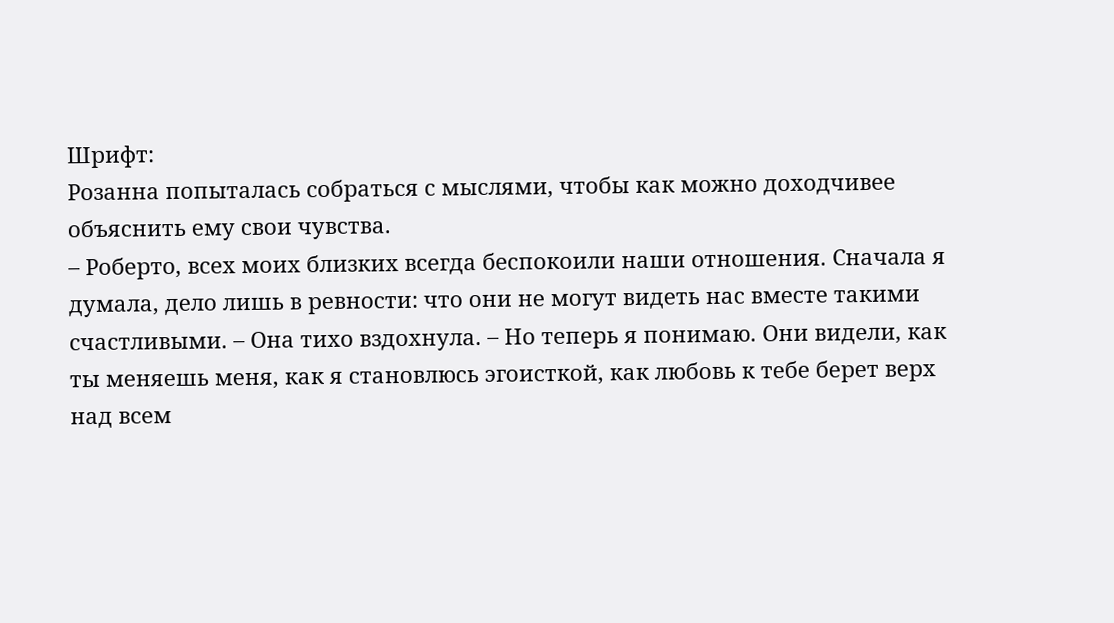Шрифт:
Розанна попыталась собраться с мыслями, чтобы как можно доходчивее объяснить ему свои чувства.
– Роберто, всех моих близких всегда беспокоили наши отношения. Сначала я думала, дело лишь в ревности: что они не могут видеть нас вместе такими счастливыми. – Она тихо вздохнула. – Но теперь я понимаю. Они видели, как ты меняешь меня, как я становлюсь эгоисткой, как любовь к тебе берет верх над всем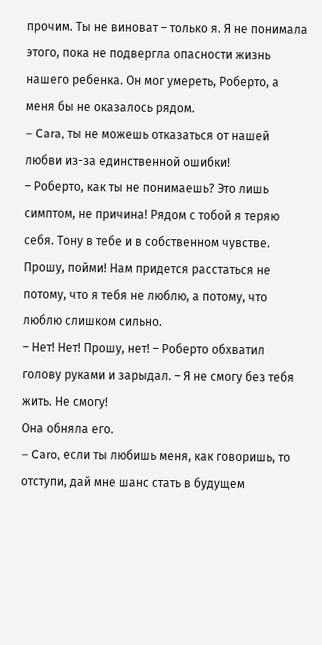прочим. Ты не виноват – только я. Я не понимала этого, пока не подвергла опасности жизнь нашего ребенка. Он мог умереть, Роберто, а меня бы не оказалось рядом.
– Cara, ты не можешь отказаться от нашей любви из-за единственной ошибки!
– Роберто, как ты не понимаешь? Это лишь симптом, не причина! Рядом с тобой я теряю себя. Тону в тебе и в собственном чувстве. Прошу, пойми! Нам придется расстаться не потому, что я тебя не люблю, а потому, что люблю слишком сильно.
– Нет! Нет! Прошу, нет! – Роберто обхватил голову руками и зарыдал. – Я не смогу без тебя жить. Не смогу!
Она обняла его.
– Caro, если ты любишь меня, как говоришь, то отступи, дай мне шанс стать в будущем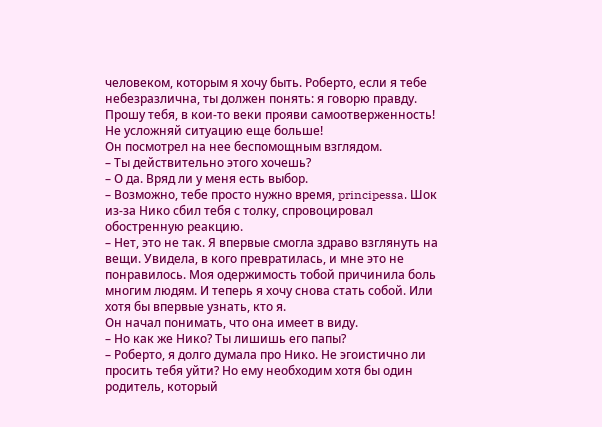человеком, которым я хочу быть. Роберто, если я тебе небезразлична, ты должен понять: я говорю правду. Прошу тебя, в кои-то веки прояви самоотверженность! Не усложняй ситуацию еще больше!
Он посмотрел на нее беспомощным взглядом.
– Ты действительно этого хочешь?
– О да. Вряд ли у меня есть выбор.
– Возможно, тебе просто нужно время, principessa. Шок из-за Нико сбил тебя с толку, спровоцировал обостренную реакцию.
– Нет, это не так. Я впервые смогла здраво взглянуть на вещи. Увидела, в кого превратилась, и мне это не понравилось. Моя одержимость тобой причинила боль многим людям. И теперь я хочу снова стать собой. Или хотя бы впервые узнать, кто я.
Он начал понимать, что она имеет в виду.
– Но как же Нико? Ты лишишь его папы?
– Роберто, я долго думала про Нико. Не эгоистично ли просить тебя уйти? Но ему необходим хотя бы один родитель, который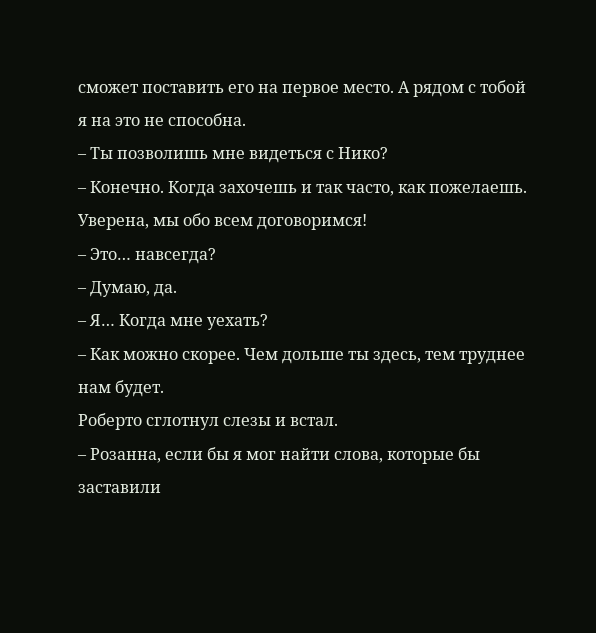сможет поставить его на первое место. А рядом с тобой я на это не способна.
– Ты позволишь мне видеться с Нико?
– Конечно. Когда захочешь и так часто, как пожелаешь. Уверена, мы обо всем договоримся!
– Это… навсегда?
– Думаю, да.
– Я… Когда мне уехать?
– Как можно скорее. Чем дольше ты здесь, тем труднее нам будет.
Роберто сглотнул слезы и встал.
– Розанна, если бы я мог найти слова, которые бы заставили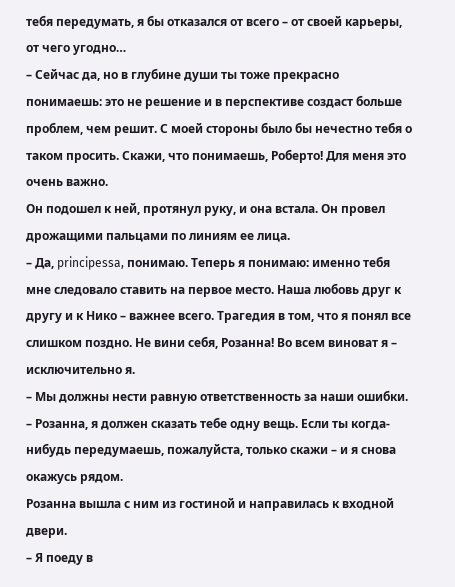тебя передумать, я бы отказался от всего – от своей карьеры, от чего угодно…
– Сейчас да, но в глубине души ты тоже прекрасно понимаешь: это не решение и в перспективе создаст больше проблем, чем решит. С моей стороны было бы нечестно тебя о таком просить. Скажи, что понимаешь, Роберто! Для меня это очень важно.
Он подошел к ней, протянул руку, и она встала. Он провел дрожащими пальцами по линиям ее лица.
– Да, principessa, понимаю. Теперь я понимаю: именно тебя мне следовало ставить на первое место. Наша любовь друг к другу и к Нико – важнее всего. Трагедия в том, что я понял все слишком поздно. Не вини себя, Розанна! Во всем виноват я – исключительно я.
– Мы должны нести равную ответственность за наши ошибки.
– Розанна, я должен сказать тебе одну вещь. Если ты когда-нибудь передумаешь, пожалуйста, только скажи – и я снова окажусь рядом.
Розанна вышла с ним из гостиной и направилась к входной двери.
– Я поеду в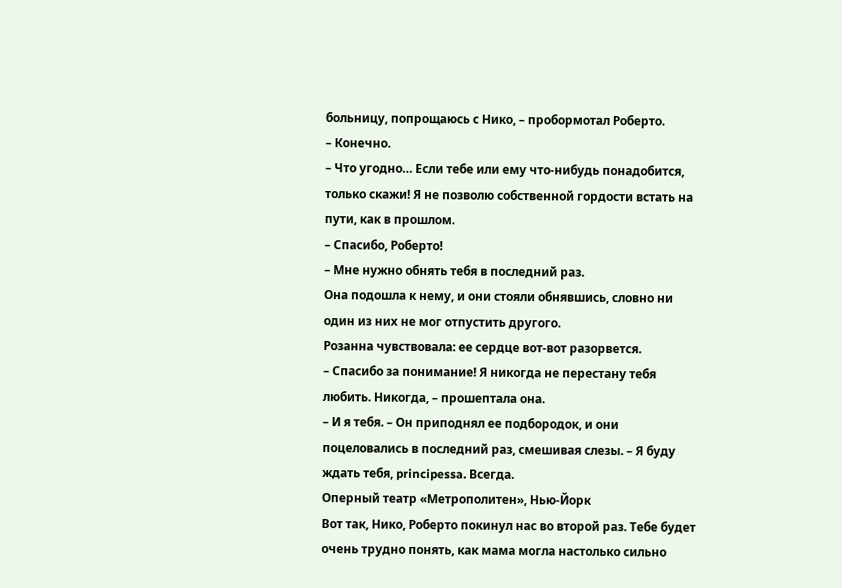больницу, попрощаюсь с Нико, – пробормотал Роберто.
– Конечно.
– Что угодно… Если тебе или ему что-нибудь понадобится, только скажи! Я не позволю собственной гордости встать на пути, как в прошлом.
– Спасибо, Роберто!
– Мне нужно обнять тебя в последний раз.
Она подошла к нему, и они стояли обнявшись, словно ни один из них не мог отпустить другого.
Розанна чувствовала: ее сердце вот-вот разорвется.
– Спасибо за понимание! Я никогда не перестану тебя любить. Никогда, – прошептала она.
– И я тебя. – Он приподнял ее подбородок, и они поцеловались в последний раз, смешивая слезы. – Я буду ждать тебя, principessa. Всегда.
Оперный театр «Метрополитен», Нью-Йорк
Вот так, Нико, Роберто покинул нас во второй раз. Тебе будет очень трудно понять, как мама могла настолько сильно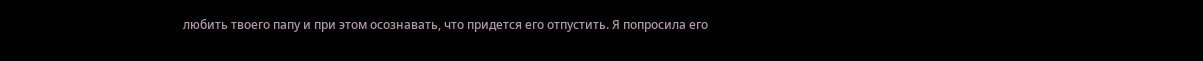любить твоего папу и при этом осознавать, что придется его отпустить. Я попросила его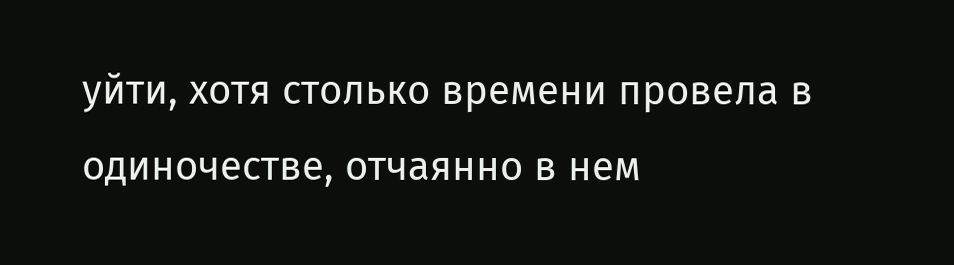уйти, хотя столько времени провела в одиночестве, отчаянно в нем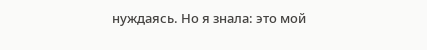нуждаясь. Но я знала: это мой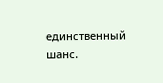единственный шанс.